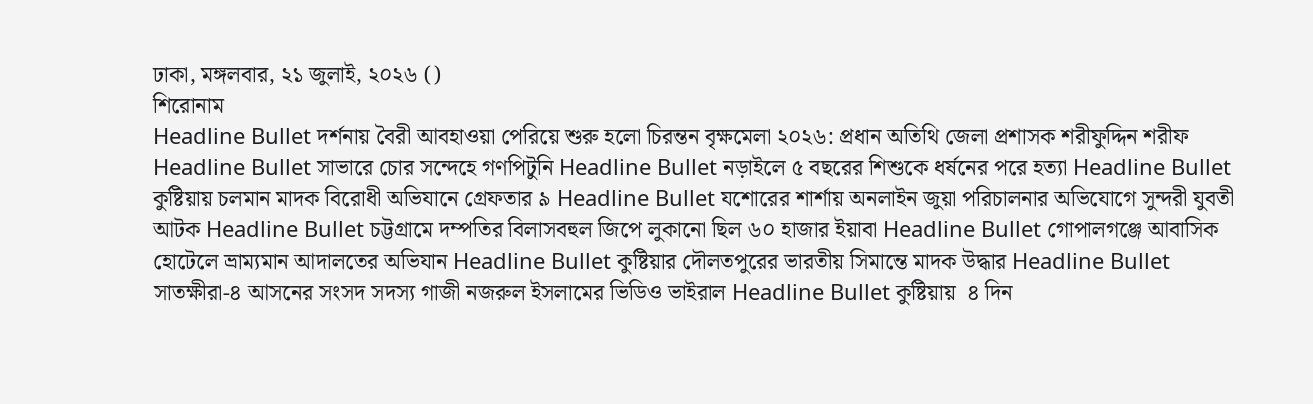ঢাকা, মঙ্গলবার, ২১ জুলাই, ২০২৬ ()
শিরোনাম
Headline Bullet দর্শনায় বৈরী আবহাওয়া পেরিয়ে শুরু হলো চিরন্তন বৃক্ষমেলা ২০২৬: প্রধান অতিথি জেলা প্রশাসক শরীফুদ্দিন শরীফ Headline Bullet সাভারে চোর সন্দেহে গণপিটুনি Headline Bullet নড়াইলে ৫ বছরের শিশুকে ধর্ষনের পরে হত্যা Headline Bullet কুষ্টিয়ায় চলমান মাদক বিরোধী অভিযানে গ্রেফতার ৯ Headline Bullet যশোরের শার্শায় অনলাইন জুয়া পরিচালনার অভিযোগে সুন্দরী যুবতী আটক Headline Bullet চট্টগ্রামে দম্পতির বিলাসবহুল জিপে লুকানো ছিল ৬০ হাজার ইয়াবা Headline Bullet গোপালগঞ্জে আবাসিক হোটেলে ভ্রাম্যমান আদালতের অভিযান Headline Bullet কুষ্টিয়ার দৌলতপুরের ভারতীয় সিমান্তে মাদক উদ্ধার Headline Bullet সাতক্ষীরা-৪ আসনের সংসদ সদস্য গাজী নজরুল ইসলামের ভিডিও ভাইরাল Headline Bullet কুষ্টিয়ায়  ৪ দিন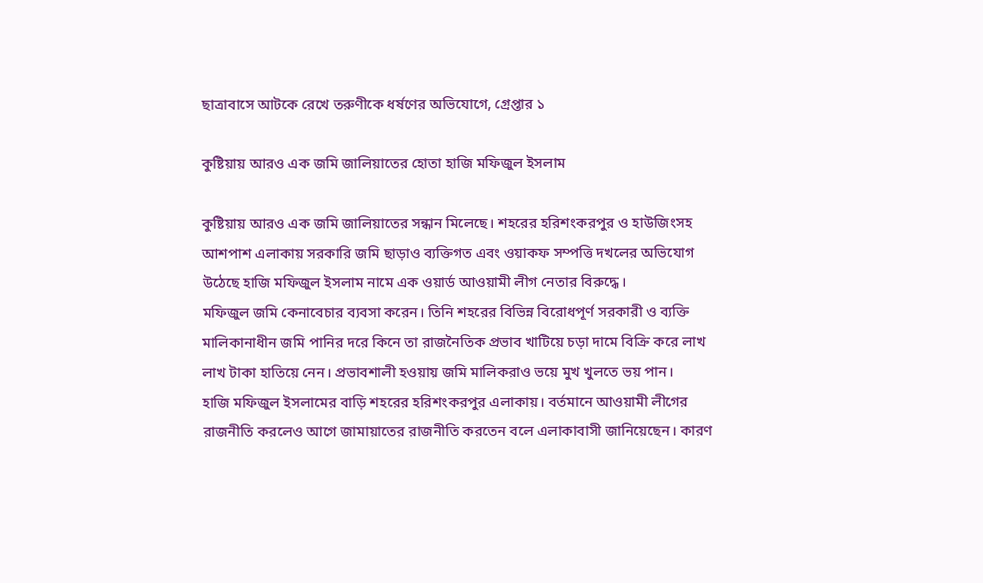ছাত্রাবাসে আটকে রেখে তরুণীকে ধর্ষণের অভিযোগে, গ্রেপ্তার ১

কুষ্টিয়ায় আরও এক জমি জালিয়াতের হোতা হাজি মফিজুল ইসলাম

কুষ্টিয়ায় আরও এক জমি জালিয়াতের সন্ধান মিলেছে। শহরের হরিশংকরপুর ও হাউজিংসহ আশপাশ এলাকায় সরকারি জমি ছাড়াও ব্যক্তিগত এবং ওয়াকফ সম্পত্তি দখলের অভিযোগ উঠেছে হাজি মফিজুল ইসলাম নামে এক ওয়ার্ড আওয়ামী লীগ নেতার বিরুদ্ধে।
মফিজুল জমি কেনাবেচার ব্যবসা করেন। তিনি শহরের বিভিন্ন বিরোধপূর্ণ সরকারী ও ব্যক্তি মালিকানাধীন জমি পানির দরে কিনে তা রাজনৈতিক প্রভাব খাটিয়ে চড়া দামে বিক্রি করে লাখ লাখ টাকা হাতিয়ে নেন। প্রভাবশালী হওয়ায় জমি মালিকরাও ভয়ে মুখ খুলতে ভয় পান।
হাজি মফিজুল ইসলামের বাড়ি শহরের হরিশংকরপুর এলাকায়। বর্তমানে আওয়ামী লীগের রাজনীতি করলেও আগে জামায়াতের রাজনীতি করতেন বলে এলাকাবাসী জানিয়েছেন। কারণ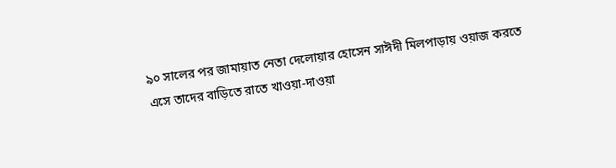৯০ সালের পর জামায়াত নেতা দেলোয়ার হোসেন সাঈদী মিলপাড়ায় ওয়াজ করতে এসে তাদের বাড়িতে রাতে খাওয়া-দাওয়া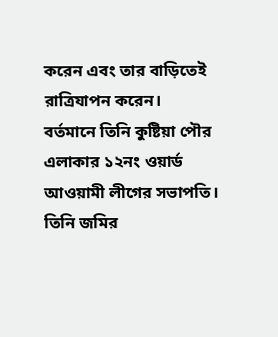করেন এবং তার বাড়িতেই রাত্রিযাপন করেন।
বর্তমানে তিনি কুষ্টিয়া পৌর এলাকার ১২নং ওয়ার্ড আওয়ামী লীগের সভাপতি। তিনি জমির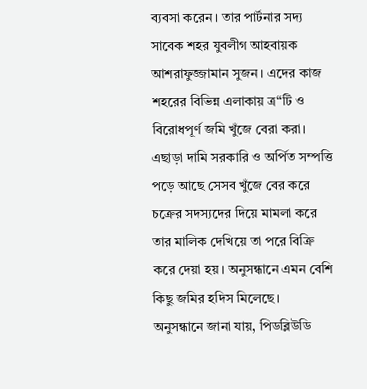ব্যবসা করেন। তার পার্টনার সদ্য সাবেক শহর যুবলীগ আহবায়ক আশরাফুজ্জামান সুজন। এদের কাজ শহরের বিভিন্ন এলাকায় ত্র“টি ও বিরোধপূর্ণ জমি খুঁজে বেরা করা।
এছাড়া দামি সরকারি ও অর্পিত সম্পত্তি পড়ে আছে সেসব খুঁজে বের করে চক্রের সদস্যদের দিয়ে মামলা করে তার মালিক দেখিয়ে তা পরে বিক্রি করে দেয়া হয়। অনুসন্ধানে এমন বেশি কিছু জমির হদিস মিলেছে।
অনুসন্ধানে জানা যায়, পিডব্লিউডি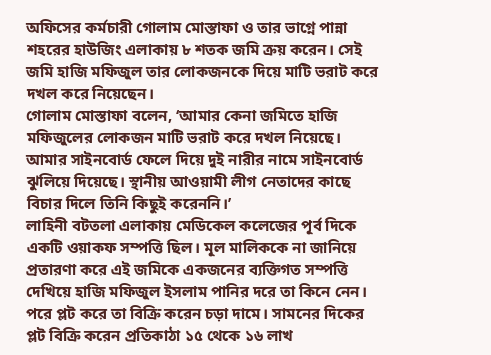অফিসের কর্মচারী গোলাম মোস্তাফা ও তার ভাগ্নে পান্না শহরের হাউজিং এলাকায় ৮ শতক জমি ক্রয় করেন। সেই জমি হাজি মফিজুল তার লোকজনকে দিয়ে মাটি ভরাট করে দখল করে নিয়েছেন।
গোলাম মোস্তাফা বলেন, ‘আমার কেনা জমিতে হাজি মফিজুলের লোকজন মাটি ভরাট করে দখল নিয়েছে। আমার সাইনবোর্ড ফেলে দিয়ে দুই নারীর নামে সাইনবোর্ড ঝুলিয়ে দিয়েছে। স্থানীয় আওয়ামী লীগ নেতাদের কাছে বিচার দিলে তিনি কিছুই করেননি।’
লাহিনী বটতলা এলাকায় মেডিকেল কলেজের পূর্ব দিকে একটি ওয়াকফ সম্পত্তি ছিল। মূল মালিককে না জানিয়ে প্রতারণা করে এই জমিকে একজনের ব্যক্তিগত সম্পত্তি দেখিয়ে হাজি মফিজুল ইসলাম পানির দরে তা কিনে নেন। পরে প্লট করে তা বিক্রি করেন চড়া দামে। সামনের দিকের প্লট বিক্রি করেন প্রতিকাঠা ১৫ থেকে ১৬ লাখ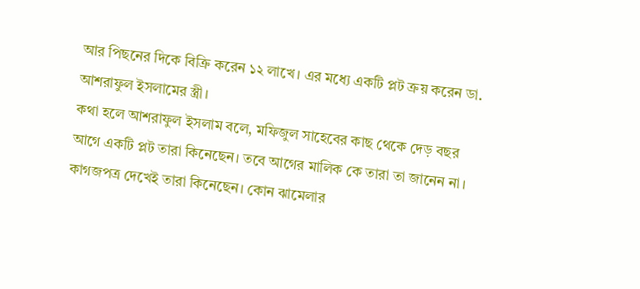আর পিছনের দিকে বিক্রি করেন ১২ লাখে। এর মধ্যে একটি প্লট ক্রয় করেন ডা. আশরাফুল ইসলামের স্ত্রী।
কথা হলে আশরাফুল ইসলাম বলে, মফিজুল সাহেবের কাছ থেকে দেড় বছর আগে একটি প্লট তারা কিনেছেন। তবে আগের মালিক কে তারা তা জানেন না। কাগজপত্র দেখেই তারা কিনেছেন। কোন ঝামেলার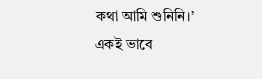কথা আমি শুনিনি।’
একই ভাবে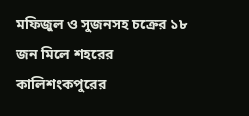মফিজুল ও সুজনসহ চক্রের ১৮ জন মিলে শহরের কালিশংকপুরের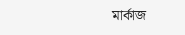মার্কাজ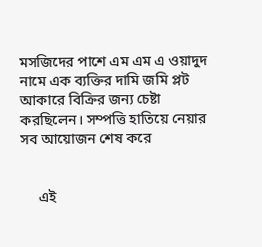মসজিদের পাশে এম এম এ ওয়াদুদ নামে এক ব্যক্তির দামি জমি প্লট আকারে বিক্রির জন্য চেষ্টা করছিলেন। সম্পত্তি হাতিয়ে নেয়ার সব আয়োজন শেষ করে


     এই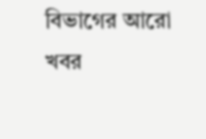বিভাগের আরো খবর